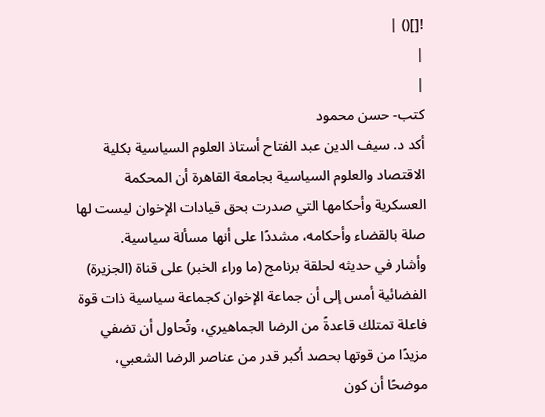![]() |
|
|
كتب- حسن محمود
أكد د. سيف الدين عبد الفتاح أستاذ العلوم السياسية بكلية الاقتصاد والعلوم السياسية بجامعة القاهرة أن المحكمة العسكرية وأحكامها التي صدرت بحق قيادات الإخوان ليست لها صلة بالقضاء وأحكامه، مشددًا على أنها مسألة سياسية.
وأشار في حديثه لحلقة برنامج (ما وراء الخبر) على قناة (الجزيرة) الفضائية أمس إلى أن جماعة الإخوان كجماعة سياسية ذات قوة فاعلة تمتلك قاعدةً من الرضا الجماهيري، وتُحاول أن تضفي مزيدًا من قوتها بحصد أكبر قدر من عناصر الرضا الشعبي، موضحًا أن كون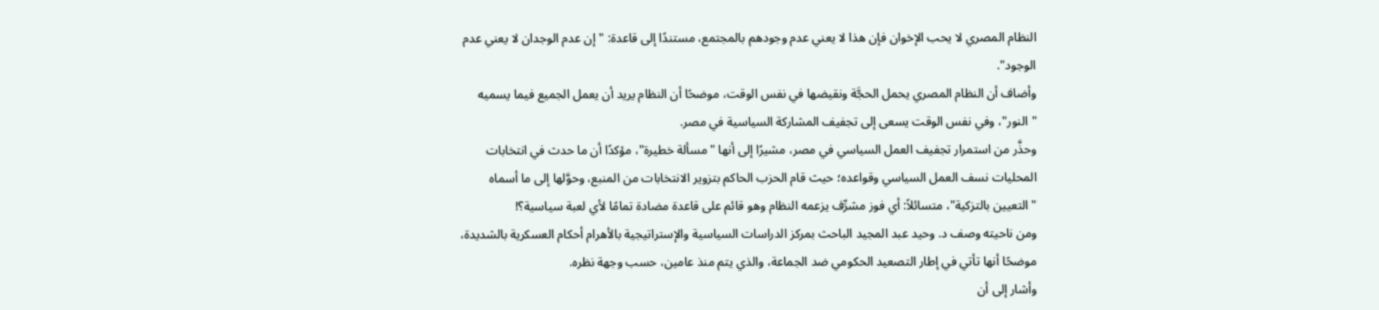النظام المصري لا يحب الإخوان فإن هذا لا يعني عدم وجودهم بالمجتمع، مستندًا إلى قاعدة: "إن عدم الوجدان لا يعني عدم الوجود".
وأضاف أن النظام المصري يحمل الحجَّة ونقيضها في نفس الوقت، موضحًا أن النظام يريد أن يعمل الجميع فيما يسميه "النور"، وفي نفس الوقت يسعى إلى تجفيف المشاركة السياسية في مصر.
وحذَّر من استمرار تجفيف العمل السياسي في مصر، مشيرًا إلى أنها "مسألة خطيرة"، مؤكدًا أن ما حدث في انتخابات المحليات نسف العمل السياسي وقواعده؛ حيث قام الحزب الحاكم بتزوير الانتخابات من المنبع، وحوَّلها إلى ما أسماه "التعيين بالتزكية"، متسائلاً: أي فوز مشرِّف يزعمه النظام وهو قائم على قاعدة مضادة تمامًا لأي لعبة سياسية؟!
ومن ناحيته وصف د. وحيد عبد المجيد الباحث بمركز الدراسات السياسية والإستراتيجية بالأهرام أحكام العسكرية بالشديدة، موضحًا أنها تأتي في إطار التصعيد الحكومي ضد الجماعة، والذي يتم منذ عامين، حسب وجهة نظره.
وأشار إلى أن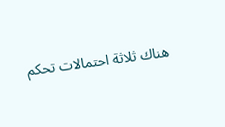هناك ثلاثة احتمالات تحكم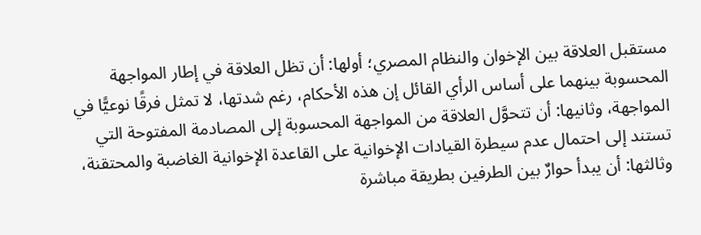مستقبل العلاقة بين الإخوان والنظام المصري؛ أولها: أن تظل العلاقة في إطار المواجهة المحسوبة بينهما على أساس الرأي القائل إن هذه الأحكام، رغم شدتها، لا تمثل فرقًا نوعيًّا في المواجهة، وثانيها: أن تتحوَّل العلاقة من المواجهة المحسوبة إلى المصادمة المفتوحة التي تستند إلى احتمال عدم سيطرة القيادات الإخوانية على القاعدة الإخوانية الغاضبة والمحتقنة، وثالثها: أن يبدأ حوارٌ بين الطرفين بطريقة مباشرة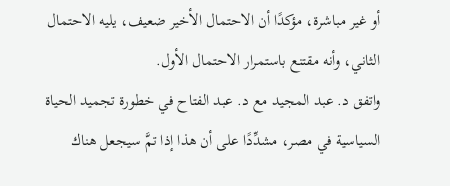أو غير مباشرة، مؤكدًا أن الاحتمال الأخير ضعيف، يليه الاحتمال الثاني، وأنه مقتنع باستمرار الاحتمال الأول.
واتفق د. عبد المجيد مع د. عبد الفتاح في خطورة تجميد الحياة السياسية في مصر، مشدِّدًا على أن هذا إذا تمَّ سيجعل هناك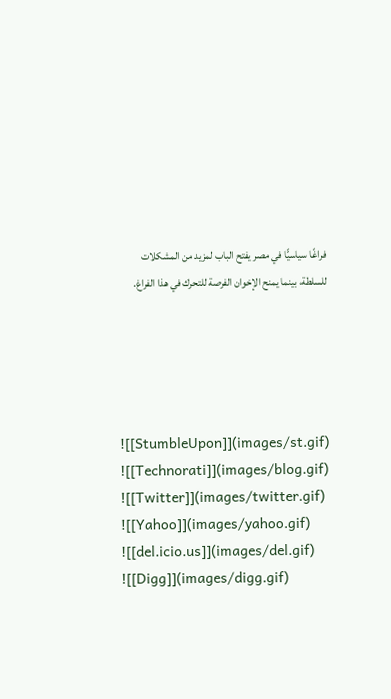فراغًا سياسيًّا في مصر يفتح الباب لمزيد من المشكلات للسلطة، بينما يمنح الإخوان الفرصة للتحرك في هذا الفراغ.





![[StumbleUpon]](images/st.gif)
![[Technorati]](images/blog.gif)
![[Twitter]](images/twitter.gif)
![[Yahoo]](images/yahoo.gif)
![[del.icio.us]](images/del.gif)
![[Digg]](images/digg.gif)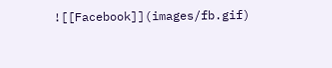![[Facebook]](images/fb.gif)